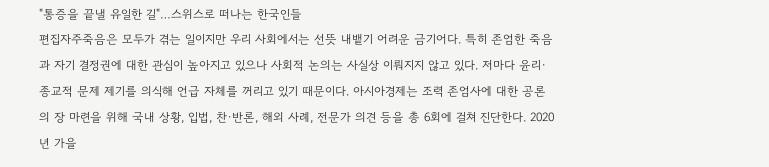"통증을 끝낼 유일한 길"…스위스로 떠나는 한국인들
편집자주죽음은 모두가 겪는 일이지만 우리 사회에서는 선뜻 내뱉기 어려운 금기어다. 특히 존엄한 죽음과 자기 결정권에 대한 관심이 높아지고 있으나 사회적 논의는 사실상 이뤄지지 않고 있다. 저마다 윤리·종교적 문제 제기를 의식해 언급 자체를 꺼리고 있기 때문이다. 아시아경제는 조력 존엄사에 대한 공론의 장 마련을 위해 국내 상황, 입법, 찬·반론, 해외 사례, 전문가 의견 등을 총 6회에 걸쳐 진단한다. 2020년 가을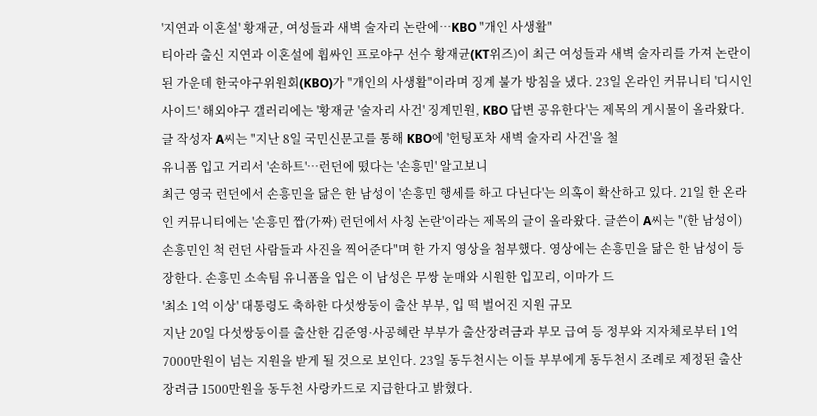'지연과 이혼설' 황재균, 여성들과 새벽 술자리 논란에…KBO "개인 사생활"
티아라 출신 지연과 이혼설에 휩싸인 프로야구 선수 황재균(KT위즈)이 최근 여성들과 새벽 술자리를 가져 논란이 된 가운데 한국야구위원회(KBO)가 "개인의 사생활"이라며 징계 불가 방침을 냈다. 23일 온라인 커뮤니티 '디시인사이드' 해외야구 갤러리에는 '황재균 '술자리 사건' 징계민원, KBO 답변 공유한다'는 제목의 게시물이 올라왔다. 글 작성자 A씨는 "지난 8일 국민신문고를 통해 KBO에 '헌팅포차 새벽 술자리 사건'을 철
유니폼 입고 거리서 '손하트'…런던에 떴다는 '손흥민' 알고보니
최근 영국 런던에서 손흥민을 닮은 한 남성이 '손흥민 행세를 하고 다닌다'는 의혹이 확산하고 있다. 21일 한 온라인 커뮤니티에는 '손흥민 짭(가짜) 런던에서 사칭 논란'이라는 제목의 글이 올라왔다. 글쓴이 A씨는 "(한 남성이) 손흥민인 척 런던 사람들과 사진을 찍어준다"며 한 가지 영상을 첨부했다. 영상에는 손흥민을 닮은 한 남성이 등장한다. 손흥민 소속팀 유니폼을 입은 이 남성은 무쌍 눈매와 시원한 입꼬리, 이마가 드
'최소 1억 이상' 대통령도 축하한 다섯쌍둥이 출산 부부, 입 떡 벌어진 지원 규모
지난 20일 다섯쌍둥이를 출산한 김준영·사공혜란 부부가 출산장려금과 부모 급여 등 정부와 지자체로부터 1억7000만원이 넘는 지원을 받게 될 것으로 보인다. 23일 동두천시는 이들 부부에게 동두천시 조례로 제정된 출산장려금 1500만원을 동두천 사랑카드로 지급한다고 밝혔다.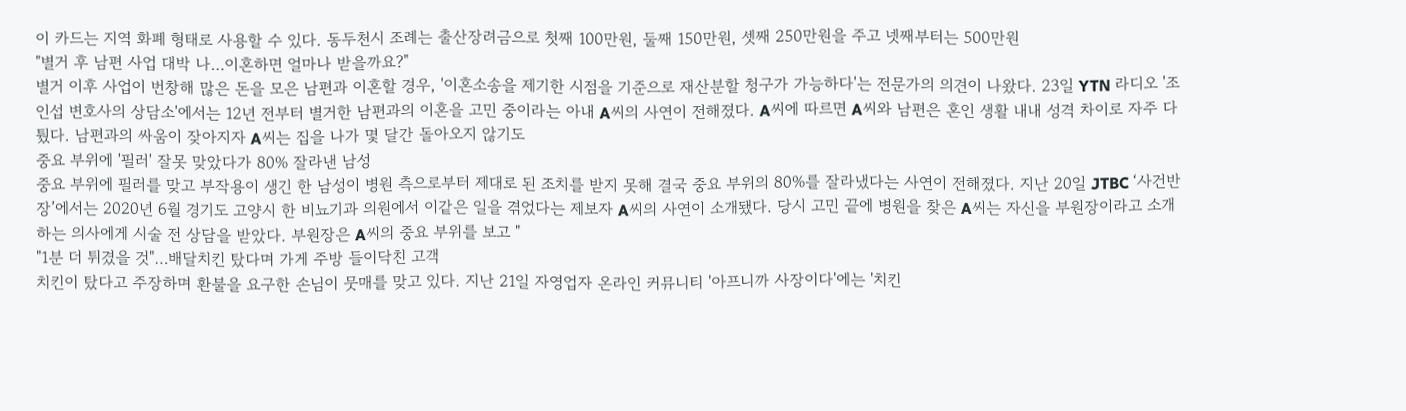이 카드는 지역 화폐 형태로 사용할 수 있다. 동두천시 조례는 출산장려금으로 첫째 100만원, 둘째 150만원, 셋째 250만원을 주고 넷째부터는 500만원
"별거 후 남편 사업 대박 나…이혼하면 얼마나 받을까요?"
별거 이후 사업이 번창해 많은 돈을 모은 남편과 이혼할 경우, '이혼소송을 제기한 시점을 기준으로 재산분할 청구가 가능하다'는 전문가의 의견이 나왔다. 23일 YTN 라디오 '조인섭 변호사의 상담소'에서는 12년 전부터 별거한 남편과의 이혼을 고민 중이라는 아내 A씨의 사연이 전해졌다. A씨에 따르면 A씨와 남편은 혼인 생활 내내 성격 차이로 자주 다퉜다. 남편과의 싸움이 잦아지자 A씨는 집을 나가 몇 달간 돌아오지 않기도
중요 부위에 '필러' 잘못 맞았다가 80% 잘라낸 남성
중요 부위에 필러를 맞고 부작용이 생긴 한 남성이 병원 측으로부터 제대로 된 조치를 받지 못해 결국 중요 부위의 80%를 잘라냈다는 사연이 전해졌다. 지난 20일 JTBC ‘사건반장’에서는 2020년 6월 경기도 고양시 한 비뇨기과 의원에서 이같은 일을 겪었다는 제보자 A씨의 사연이 소개됐다. 당시 고민 끝에 병원을 찾은 A씨는 자신을 부원장이라고 소개하는 의사에게 시술 전 상담을 받았다. 부원장은 A씨의 중요 부위를 보고 "
"1분 더 튀겼을 것"…배달치킨 탔다며 가게 주방 들이닥친 고객
치킨이 탔다고 주장하며 환불을 요구한 손님이 뭇매를 맞고 있다. 지난 21일 자영업자 온라인 커뮤니티 '아프니까 사장이다'에는 '치킨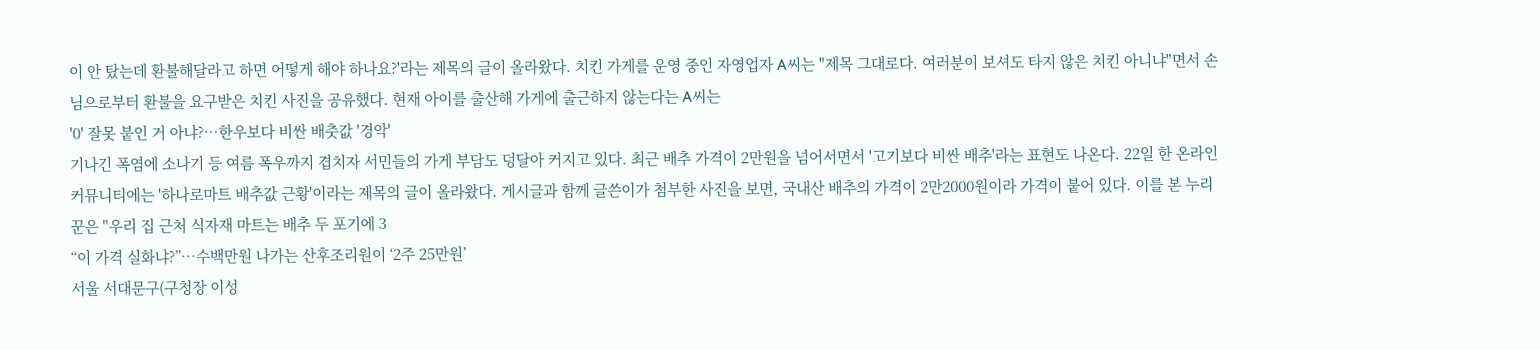이 안 탔는데 환불해달라고 하면 어떻게 해야 하나요?'라는 제목의 글이 올라왔다. 치킨 가게를 운영 중인 자영업자 A씨는 "제목 그대로다. 여러분이 보셔도 타지 않은 치킨 아니냐"면서 손님으로부터 환불을 요구받은 치킨 사진을 공유했다. 현재 아이를 출산해 가게에 출근하지 않는다는 A씨는
'0' 잘못 붙인 거 아냐?…한우보다 비싼 배춧값 '경악'
기나긴 폭염에 소나기 등 여름 폭우까지 겹치자 서민들의 가게 부담도 덩달아 커지고 있다. 최근 배추 가격이 2만원을 넘어서면서 '고기보다 비싼 배추'라는 표현도 나온다. 22일 한 온라인 커뮤니티에는 '하나로마트 배추값 근황'이라는 제목의 글이 올라왔다. 게시글과 함께 글쓴이가 첨부한 사진을 보면, 국내산 배추의 가격이 2만2000원이라 가격이 붙어 있다. 이를 본 누리꾼은 "우리 집 근처 식자재 마트는 배추 두 포기에 3
“이 가격 실화냐?”…수백만원 나가는 산후조리원이 ‘2주 25만원’
서울 서대문구(구청장 이성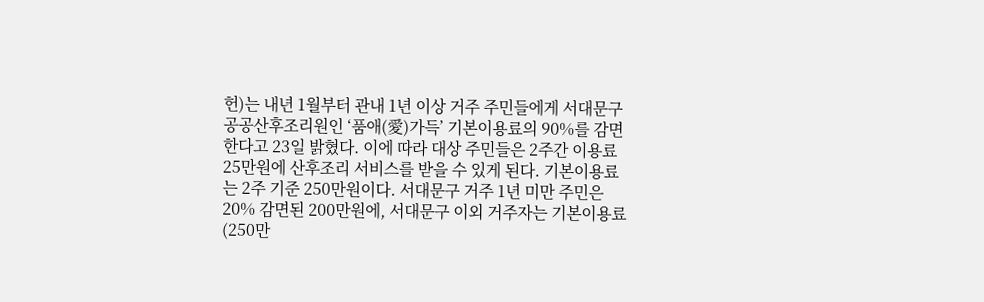헌)는 내년 1월부터 관내 1년 이상 거주 주민들에게 서대문구 공공산후조리원인 ‘품애(愛)가득’ 기본이용료의 90%를 감면한다고 23일 밝혔다. 이에 따라 대상 주민들은 2주간 이용료 25만원에 산후조리 서비스를 받을 수 있게 된다. 기본이용료는 2주 기준 250만원이다. 서대문구 거주 1년 미만 주민은 20% 감면된 200만원에, 서대문구 이외 거주자는 기본이용료(250만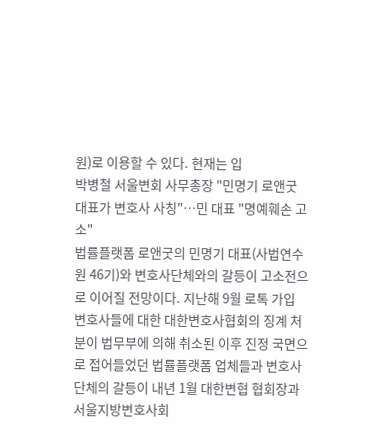원)로 이용할 수 있다. 현재는 입
박병철 서울변회 사무총장 "민명기 로앤굿 대표가 변호사 사칭"…민 대표 "명예훼손 고소"
법률플랫폼 로앤굿의 민명기 대표(사법연수원 46기)와 변호사단체와의 갈등이 고소전으로 이어질 전망이다. 지난해 9월 로톡 가입 변호사들에 대한 대한변호사협회의 징계 처분이 법무부에 의해 취소된 이후 진정 국면으로 접어들었던 법률플랫폼 업체들과 변호사단체의 갈등이 내년 1월 대한변협 협회장과 서울지방변호사회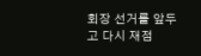회장 선거를 앞두고 다시 재점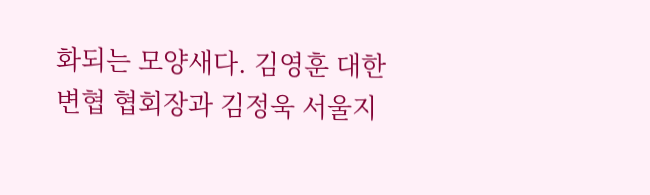화되는 모양새다. 김영훈 대한변협 협회장과 김정욱 서울지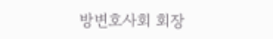방변호사회 회장